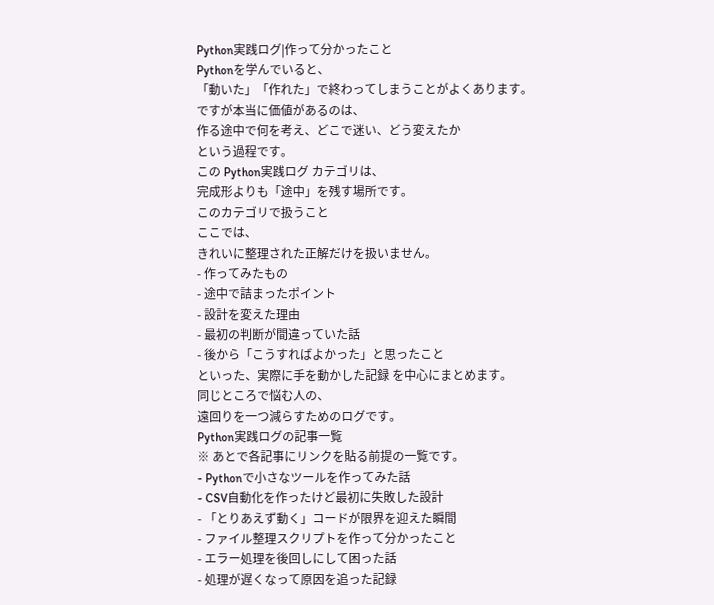Python実践ログ|作って分かったこと
Pythonを学んでいると、
「動いた」「作れた」で終わってしまうことがよくあります。
ですが本当に価値があるのは、
作る途中で何を考え、どこで迷い、どう変えたか
という過程です。
この Python実践ログ カテゴリは、
完成形よりも「途中」を残す場所です。
このカテゴリで扱うこと
ここでは、
きれいに整理された正解だけを扱いません。
- 作ってみたもの
- 途中で詰まったポイント
- 設計を変えた理由
- 最初の判断が間違っていた話
- 後から「こうすればよかった」と思ったこと
といった、実際に手を動かした記録 を中心にまとめます。
同じところで悩む人の、
遠回りを一つ減らすためのログです。
Python実践ログの記事一覧
※ あとで各記事にリンクを貼る前提の一覧です。
- Pythonで小さなツールを作ってみた話
- CSV自動化を作ったけど最初に失敗した設計
- 「とりあえず動く」コードが限界を迎えた瞬間
- ファイル整理スクリプトを作って分かったこと
- エラー処理を後回しにして困った話
- 処理が遅くなって原因を追った記録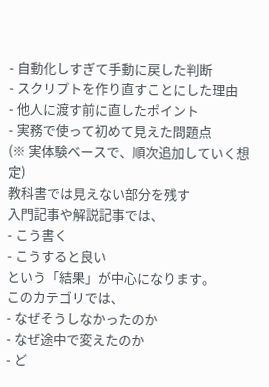- 自動化しすぎて手動に戻した判断
- スクリプトを作り直すことにした理由
- 他人に渡す前に直したポイント
- 実務で使って初めて見えた問題点
(※ 実体験ベースで、順次追加していく想定)
教科書では見えない部分を残す
入門記事や解説記事では、
- こう書く
- こうすると良い
という「結果」が中心になります。
このカテゴリでは、
- なぜそうしなかったのか
- なぜ途中で変えたのか
- ど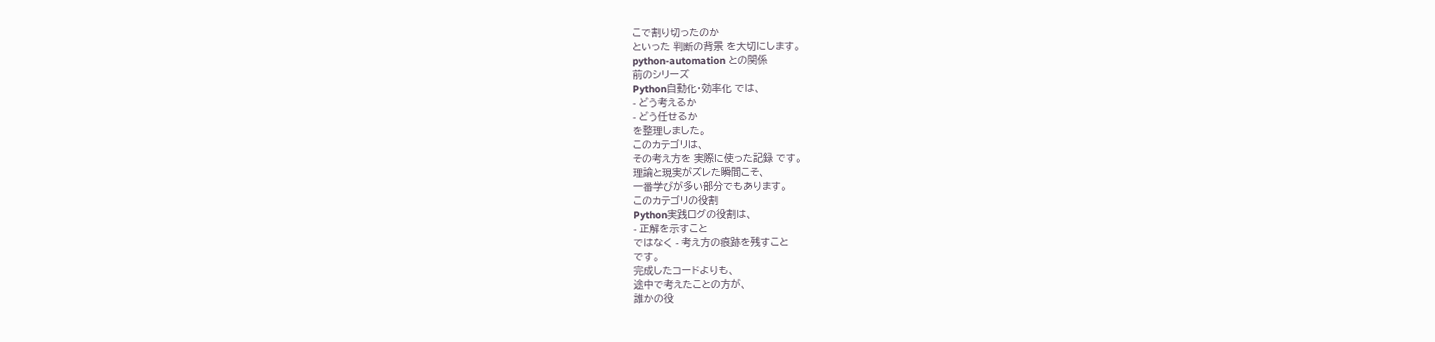こで割り切ったのか
といった 判断の背景 を大切にします。
python-automation との関係
前のシリーズ
Python自動化・効率化 では、
- どう考えるか
- どう任せるか
を整理しました。
このカテゴリは、
その考え方を 実際に使った記録 です。
理論と現実がズレた瞬間こそ、
一番学びが多い部分でもあります。
このカテゴリの役割
Python実践ログの役割は、
- 正解を示すこと
ではなく - 考え方の痕跡を残すこと
です。
完成したコードよりも、
途中で考えたことの方が、
誰かの役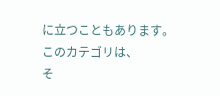に立つこともあります。
このカテゴリは、
そ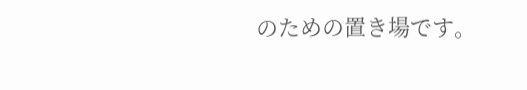のための置き場です。